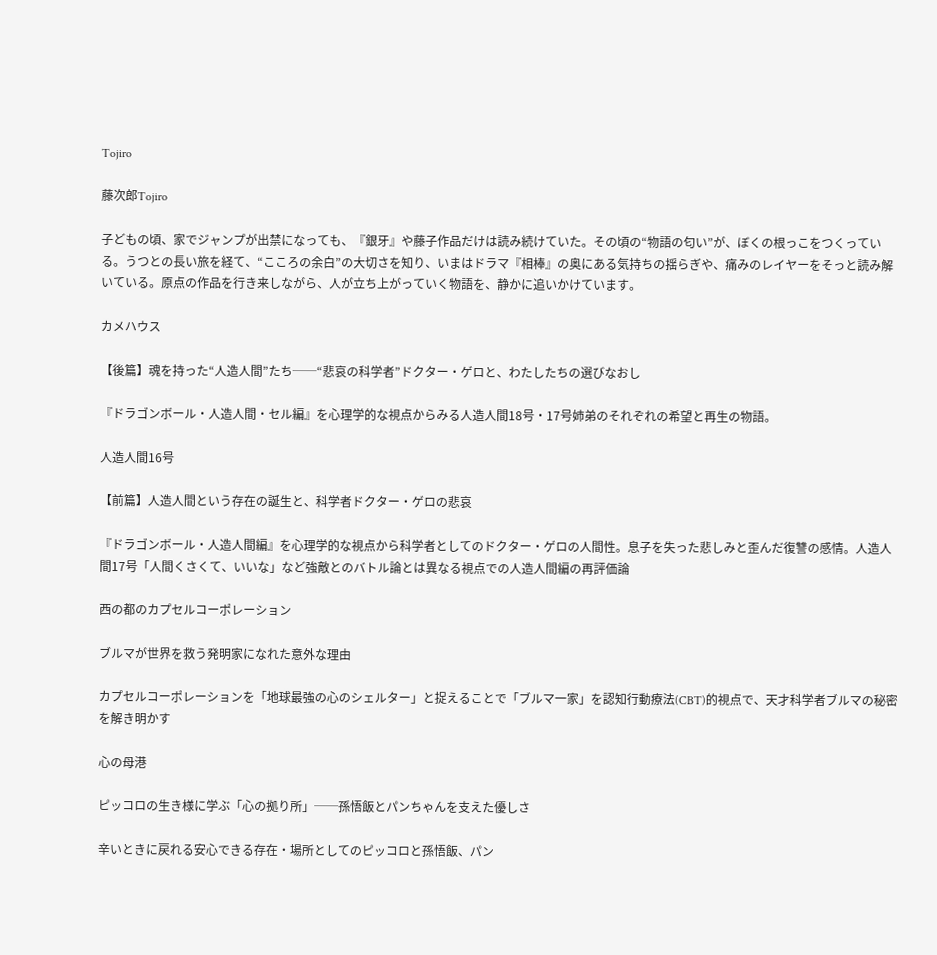Tojiro

藤次郎Tojiro

子どもの頃、家でジャンプが出禁になっても、『銀牙』や藤子作品だけは読み続けていた。その頃の“物語の匂い”が、ぼくの根っこをつくっている。うつとの長い旅を経て、“こころの余白”の大切さを知り、いまはドラマ『相棒』の奥にある気持ちの揺らぎや、痛みのレイヤーをそっと読み解いている。原点の作品を行き来しながら、人が立ち上がっていく物語を、静かに追いかけています。

カメハウス

【後篇】魂を持った“人造人間”たち──“悲哀の科学者”ドクター・ゲロと、わたしたちの選びなおし

『ドラゴンボール・人造人間・セル編』を心理学的な視点からみる人造人間18号・17号姉弟のそれぞれの希望と再生の物語。

人造人間16号

【前篇】人造人間という存在の誕生と、科学者ドクター・ゲロの悲哀

『ドラゴンボール・人造人間編』を心理学的な視点から科学者としてのドクター・ゲロの人間性。息子を失った悲しみと歪んだ復讐の感情。人造人間17号「人間くさくて、いいな」など強敵とのバトル論とは異なる視点での人造人間編の再評価論

西の都のカプセルコーポレーション

ブルマが世界を救う発明家になれた意外な理由

カプセルコーポレーションを「地球最強の心のシェルター」と捉えることで「ブルマ一家」を認知行動療法(CBT)的視点で、天才科学者ブルマの秘密を解き明かす

心の母港

ピッコロの生き様に学ぶ「心の拠り所」──孫悟飯とパンちゃんを支えた優しさ

辛いときに戻れる安心できる存在・場所としてのピッコロと孫悟飯、パン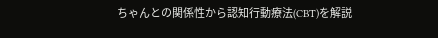ちゃんとの関係性から認知行動療法(CBT)を解説